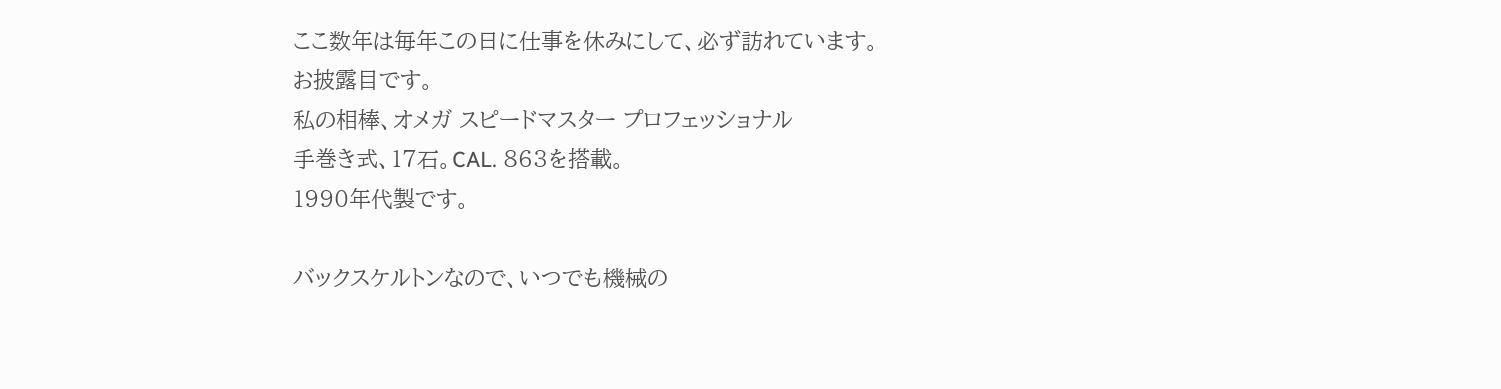ここ数年は毎年この日に仕事を休みにして、必ず訪れています。
お披露目です。
私の相棒、オメガ スピードマスター プロフェッショナル
手巻き式、17石。CAL. 863を搭載。
1990年代製です。

バックスケルトンなので、いつでも機械の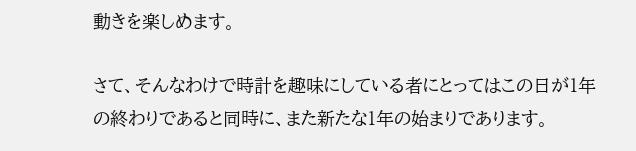動きを楽しめます。

さて、そんなわけで時計を趣味にしている者にとってはこの日が1年の終わりであると同時に、また新たな1年の始まりであります。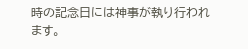時の記念日には神事が執り行われます。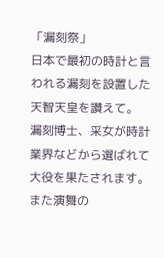「漏刻祭」
日本で最初の時計と言われる漏刻を設置した天智天皇を讃えて。
漏刻博士、采女が時計業界などから選ばれて大役を果たされます。
また演舞の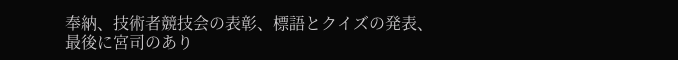奉納、技術者競技会の表彰、標語とクイズの発表、最後に宮司のあり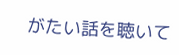がたい話を聴いて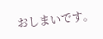おしまいです。